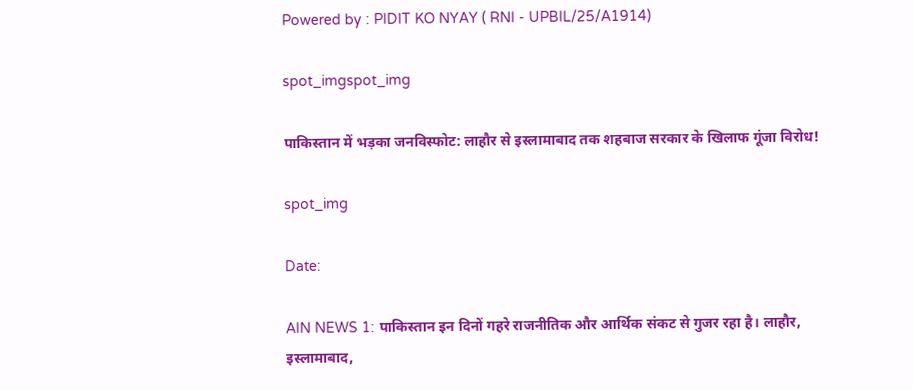Powered by : PIDIT KO NYAY ( RNI - UPBIL/25/A1914)

spot_imgspot_img

पाकिस्तान में भड़का जनविस्फोट: लाहौर से इस्लामाबाद तक शहबाज सरकार के खिलाफ गूंजा विरोध!

spot_img

Date:

AIN NEWS 1: पाकिस्तान इन दिनों गहरे राजनीतिक और आर्थिक संकट से गुजर रहा है। लाहौर, इस्लामाबाद,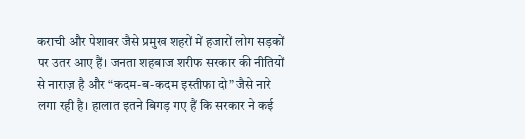कराची और पेशावर जैसे प्रमुख शहरों में हजारों लोग सड़कों पर उतर आए हैं। जनता शहबाज शरीफ सरकार की नीतियों से नाराज़ है और “कदम-ब-कदम इस्तीफा दो” जैसे नारे लगा रही है। हालात इतने बिगड़ गए हैं कि सरकार ने कई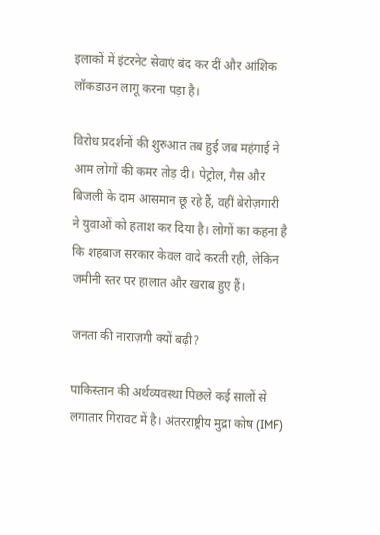इलाकों में इंटरनेट सेवाएं बंद कर दीं और आंशिक लॉकडाउन लागू करना पड़ा है।

विरोध प्रदर्शनों की शुरुआत तब हुई जब महंगाई ने आम लोगों की कमर तोड़ दी। पेट्रोल, गैस और बिजली के दाम आसमान छू रहे हैं, वहीं बेरोज़गारी ने युवाओं को हताश कर दिया है। लोगों का कहना है कि शहबाज सरकार केवल वादे करती रही, लेकिन जमीनी स्तर पर हालात और खराब हुए हैं।

जनता की नाराज़गी क्यों बढ़ी?

पाकिस्तान की अर्थव्यवस्था पिछले कई सालों से लगातार गिरावट में है। अंतरराष्ट्रीय मुद्रा कोष (IMF)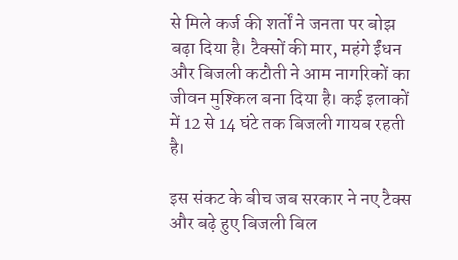से मिले कर्ज की शर्तों ने जनता पर बोझ बढ़ा दिया है। टैक्सों की मार, महंगे ईंधन और बिजली कटौती ने आम नागरिकों का जीवन मुश्किल बना दिया है। कई इलाकों में 12 से 14 घंटे तक बिजली गायब रहती है।

इस संकट के बीच जब सरकार ने नए टैक्स और बढ़े हुए बिजली बिल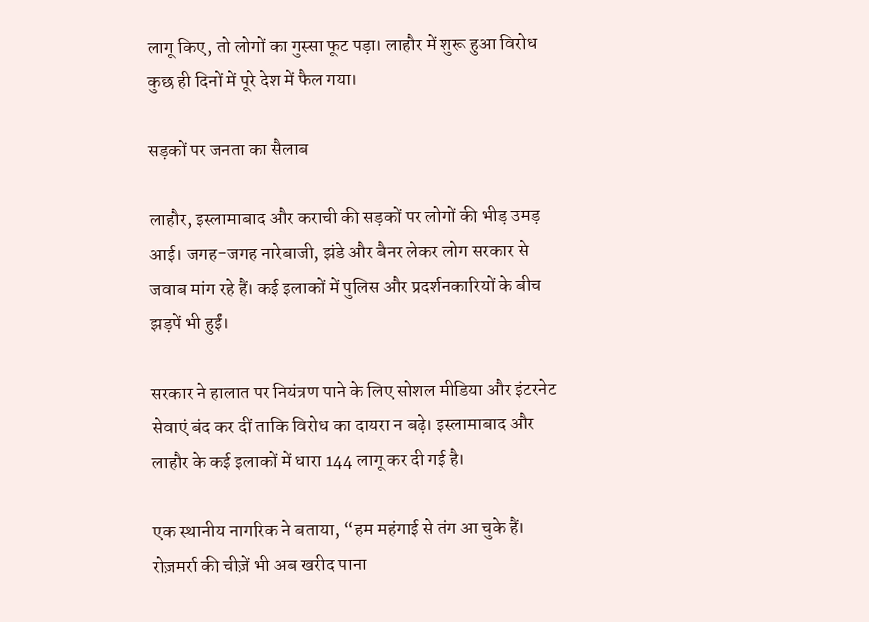लागू किए, तो लोगों का गुस्सा फूट पड़ा। लाहौर में शुरू हुआ विरोध कुछ ही दिनों में पूरे देश में फैल गया।

सड़कों पर जनता का सैलाब

लाहौर, इस्लामाबाद और कराची की सड़कों पर लोगों की भीड़ उमड़ आई। जगह-जगह नारेबाजी, झंडे और बैनर लेकर लोग सरकार से जवाब मांग रहे हैं। कई इलाकों में पुलिस और प्रदर्शनकारियों के बीच झड़पें भी हुईं।

सरकार ने हालात पर नियंत्रण पाने के लिए सोशल मीडिया और इंटरनेट सेवाएं बंद कर दीं ताकि विरोध का दायरा न बढ़े। इस्लामाबाद और लाहौर के कई इलाकों में धारा 144 लागू कर दी गई है।

एक स्थानीय नागरिक ने बताया, “हम महंगाई से तंग आ चुके हैं। रोज़मर्रा की चीज़ें भी अब खरीद पाना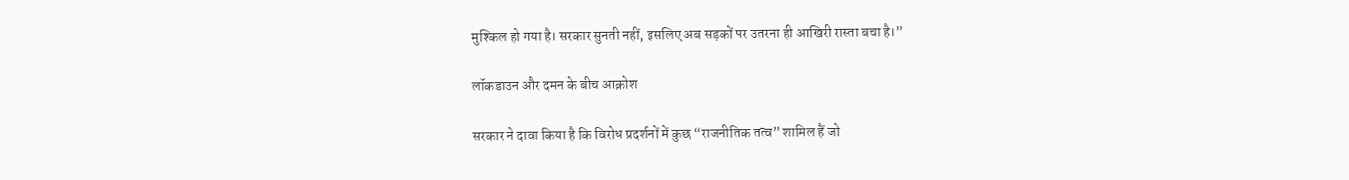मुश्किल हो गया है। सरकार सुनती नहीं, इसलिए अब सड़कों पर उतरना ही आखिरी रास्ता बचा है।”

लॉकडाउन और दमन के बीच आक्रोश

सरकार ने दावा किया है कि विरोध प्रदर्शनों में कुछ “राजनीतिक तत्व” शामिल हैं जो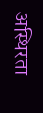अस्थिरता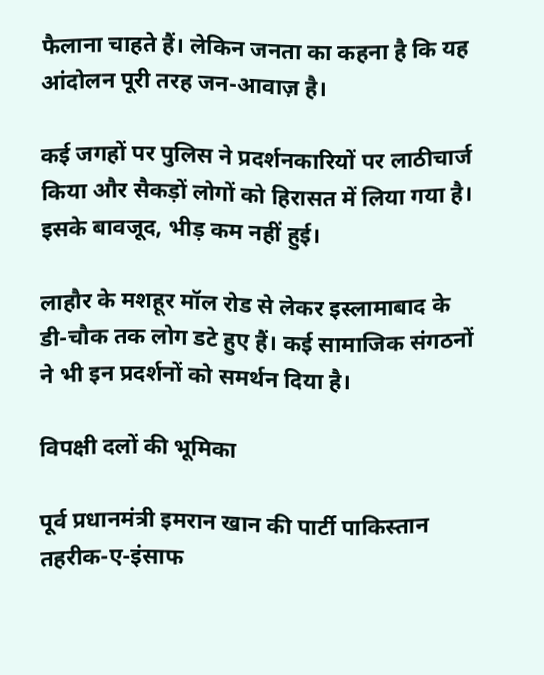फैलाना चाहते हैं। लेकिन जनता का कहना है कि यह आंदोलन पूरी तरह जन-आवाज़ है।

कई जगहों पर पुलिस ने प्रदर्शनकारियों पर लाठीचार्ज किया और सैकड़ों लोगों को हिरासत में लिया गया है। इसके बावजूद, भीड़ कम नहीं हुई।

लाहौर के मशहूर मॉल रोड से लेकर इस्लामाबाद के डी-चौक तक लोग डटे हुए हैं। कई सामाजिक संगठनों ने भी इन प्रदर्शनों को समर्थन दिया है।

विपक्षी दलों की भूमिका

पूर्व प्रधानमंत्री इमरान खान की पार्टी पाकिस्तान तहरीक-ए-इंसाफ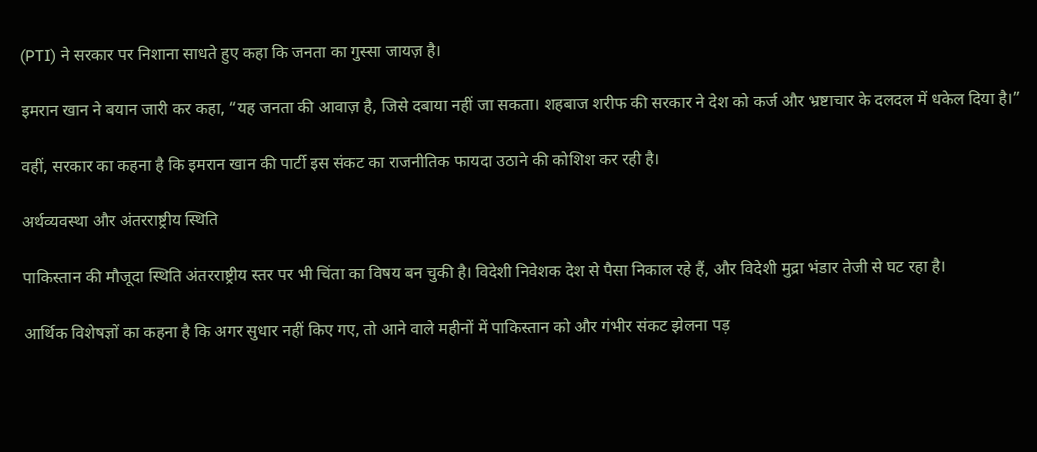(PTI) ने सरकार पर निशाना साधते हुए कहा कि जनता का गुस्सा जायज़ है।

इमरान खान ने बयान जारी कर कहा, “यह जनता की आवाज़ है, जिसे दबाया नहीं जा सकता। शहबाज शरीफ की सरकार ने देश को कर्ज और भ्रष्टाचार के दलदल में धकेल दिया है।”

वहीं, सरकार का कहना है कि इमरान खान की पार्टी इस संकट का राजनीतिक फायदा उठाने की कोशिश कर रही है।

अर्थव्यवस्था और अंतरराष्ट्रीय स्थिति

पाकिस्तान की मौजूदा स्थिति अंतरराष्ट्रीय स्तर पर भी चिंता का विषय बन चुकी है। विदेशी निवेशक देश से पैसा निकाल रहे हैं, और विदेशी मुद्रा भंडार तेजी से घट रहा है।

आर्थिक विशेषज्ञों का कहना है कि अगर सुधार नहीं किए गए, तो आने वाले महीनों में पाकिस्तान को और गंभीर संकट झेलना पड़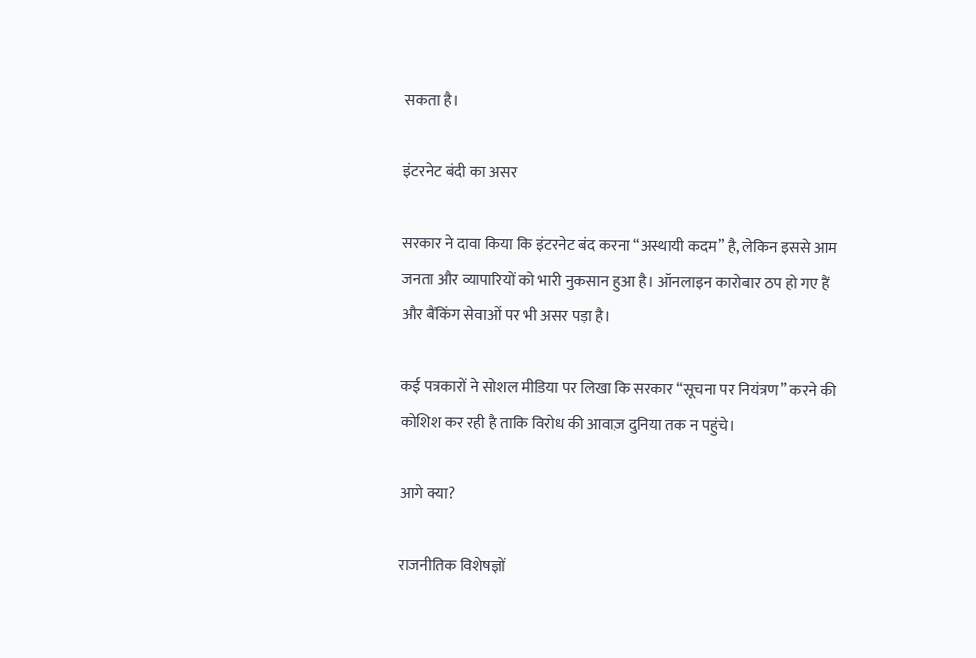सकता है।

इंटरनेट बंदी का असर

सरकार ने दावा किया कि इंटरनेट बंद करना “अस्थायी कदम” है, लेकिन इससे आम जनता और व्यापारियों को भारी नुकसान हुआ है। ऑनलाइन कारोबार ठप हो गए हैं और बैंकिंग सेवाओं पर भी असर पड़ा है।

कई पत्रकारों ने सोशल मीडिया पर लिखा कि सरकार “सूचना पर नियंत्रण” करने की कोशिश कर रही है ताकि विरोध की आवाज़ दुनिया तक न पहुंचे।

आगे क्या?

राजनीतिक विशेषज्ञों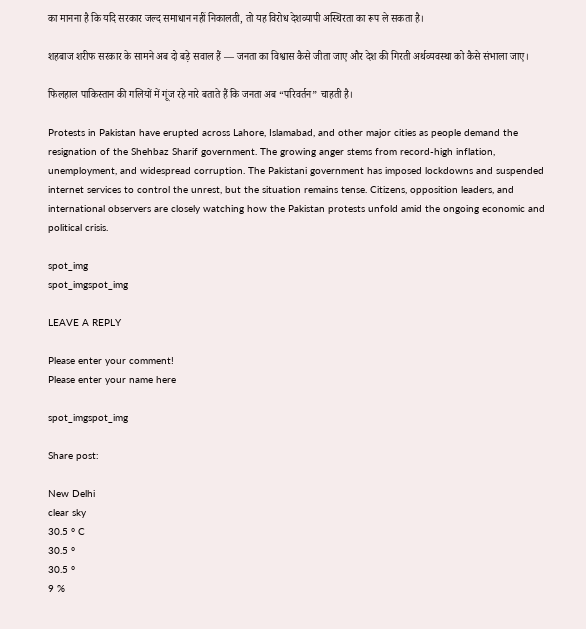का मानना है कि यदि सरकार जल्द समाधान नहीं निकालती, तो यह विरोध देशव्यापी अस्थिरता का रूप ले सकता है।

शहबाज शरीफ सरकार के सामने अब दो बड़े सवाल हैं — जनता का विश्वास कैसे जीता जाए और देश की गिरती अर्थव्यवस्था को कैसे संभाला जाए।

फिलहाल पाकिस्तान की गलियों में गूंज रहे नारे बताते हैं कि जनता अब “परिवर्तन” चाहती है।

Protests in Pakistan have erupted across Lahore, Islamabad, and other major cities as people demand the resignation of the Shehbaz Sharif government. The growing anger stems from record-high inflation, unemployment, and widespread corruption. The Pakistani government has imposed lockdowns and suspended internet services to control the unrest, but the situation remains tense. Citizens, opposition leaders, and international observers are closely watching how the Pakistan protests unfold amid the ongoing economic and political crisis.

spot_img
spot_imgspot_img

LEAVE A REPLY

Please enter your comment!
Please enter your name here

spot_imgspot_img

Share post:

New Delhi
clear sky
30.5 ° C
30.5 °
30.5 °
9 %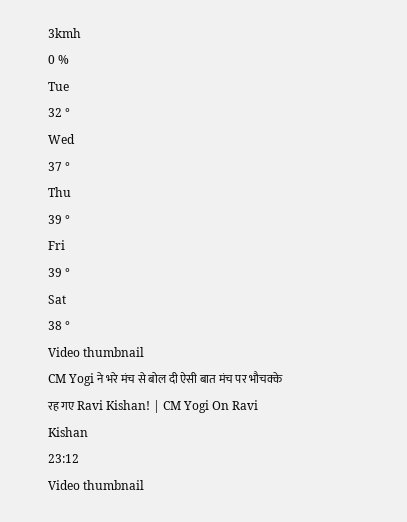3kmh
0 %
Tue
32 °
Wed
37 °
Thu
39 °
Fri
39 °
Sat
38 °
Video thumbnail
CM Yogi ने भरे मंच से बोल दी ऐसी बात मंच पर भौचक्के रह गए Ravi Kishan! | CM Yogi On Ravi Kishan
23:12
Video thumbnail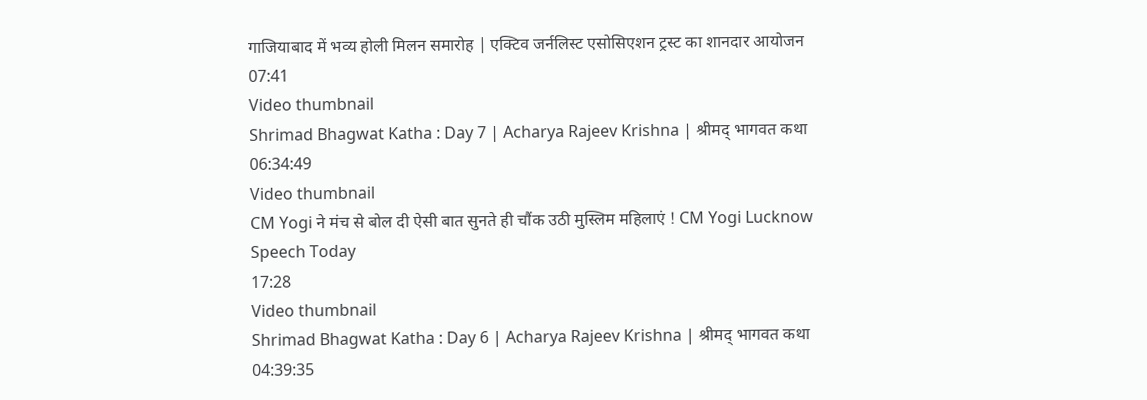गाजियाबाद में भव्य होली मिलन समारोह | एक्टिव जर्नलिस्ट एसोसिएशन ट्रस्ट का शानदार आयोजन
07:41
Video thumbnail
Shrimad Bhagwat Katha : Day 7 | Acharya Rajeev Krishna | श्रीमद् भागवत कथा
06:34:49
Video thumbnail
CM Yogi ने मंच से बोल दी ऐसी बात सुनते ही चौंक उठी मुस्लिम महिलाएं ! CM Yogi Lucknow Speech Today
17:28
Video thumbnail
Shrimad Bhagwat Katha : Day 6 | Acharya Rajeev Krishna | श्रीमद् भागवत कथा
04:39:35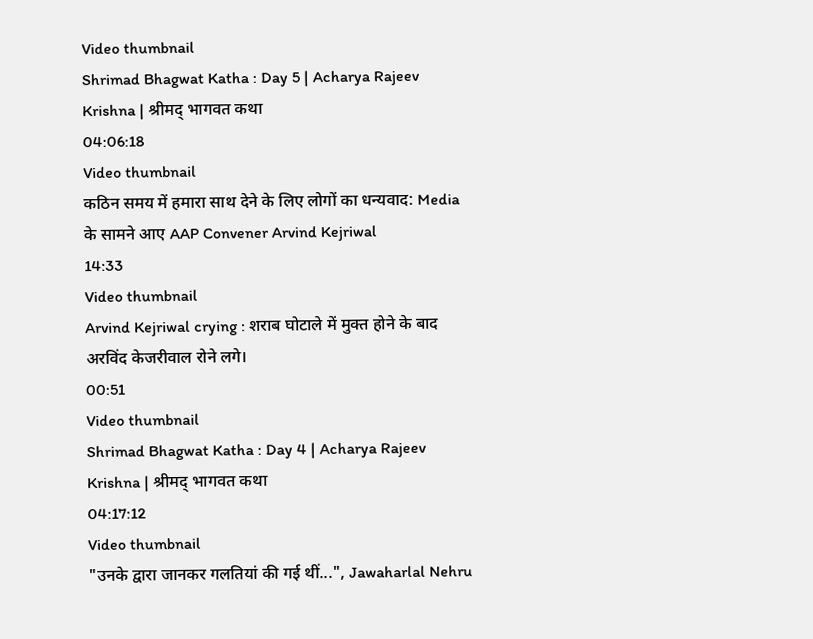Video thumbnail
Shrimad Bhagwat Katha : Day 5 | Acharya Rajeev Krishna | श्रीमद् भागवत कथा
04:06:18
Video thumbnail
कठिन समय में हमारा साथ देने के लिए लोगों का धन्यवाद: Media के सामने आए AAP Convener Arvind Kejriwal
14:33
Video thumbnail
Arvind Kejriwal crying : शराब घोटाले में मुक्त होने के बाद अरविंद केजरीवाल रोने लगे।
00:51
Video thumbnail
Shrimad Bhagwat Katha : Day 4 | Acharya Rajeev Krishna | श्रीमद् भागवत कथा
04:17:12
Video thumbnail
"उनके द्वारा जानकर गलतियां की गई थीं...", Jawaharlal Nehru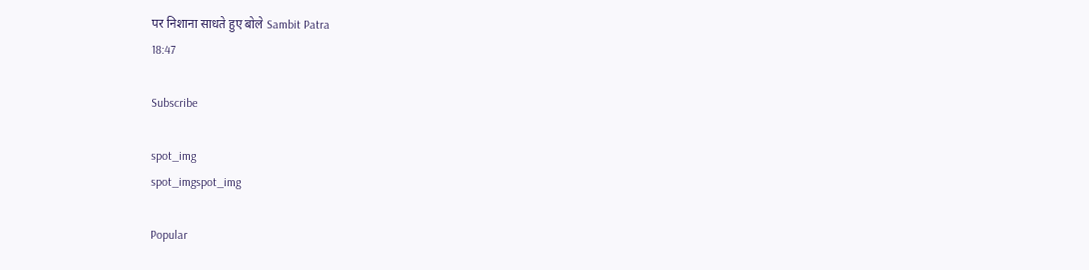पर निशाना साधते हुए बोले Sambit Patra
18:47

Subscribe

spot_img
spot_imgspot_img

Popular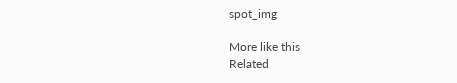spot_img

More like this
Related